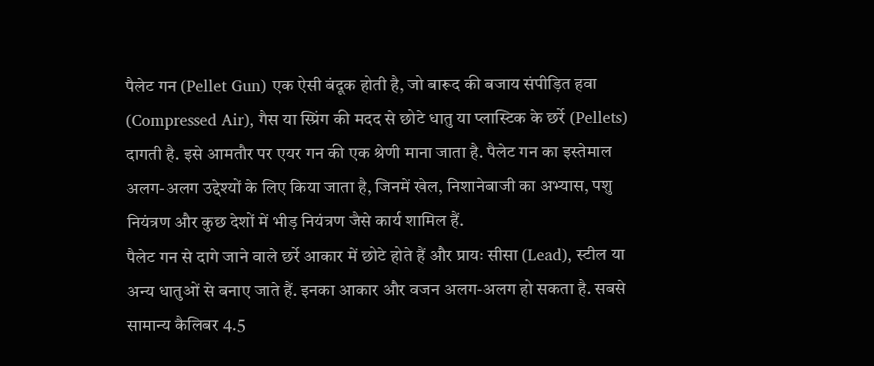पैलेट गन (Pellet Gun) एक ऐसी बंदूक होती है, जो बारूद की बजाय संपीड़ित हवा (Compressed Air), गैस या स्प्रिंग की मदद से छोटे धातु या प्लास्टिक के छर्रे (Pellets) दागती है. इसे आमतौर पर एयर गन की एक श्रेणी माना जाता है. पैलेट गन का इस्तेमाल अलग-अलग उद्देश्यों के लिए किया जाता है, जिनमें खेल, निशानेबाजी का अभ्यास, पशु नियंत्रण और कुछ देशों में भीड़ नियंत्रण जैसे कार्य शामिल हैं.
पैलेट गन से दागे जाने वाले छर्रे आकार में छोटे होते हैं और प्रायः सीसा (Lead), स्टील या अन्य धातुओं से बनाए जाते हैं. इनका आकार और वजन अलग-अलग हो सकता है. सबसे सामान्य कैलिबर 4.5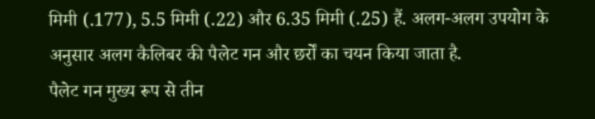मिमी (.177), 5.5 मिमी (.22) और 6.35 मिमी (.25) हैं. अलग-अलग उपयोग के अनुसार अलग कैलिबर की पैलेट गन और छर्रों का चयन किया जाता है.
पैलेट गन मुख्य रूप से तीन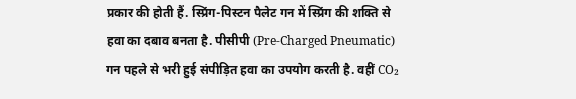प्रकार की होती हैं. स्प्रिंग-पिस्टन पैलेट गन में स्प्रिंग की शक्ति से हवा का दबाव बनता है. पीसीपी (Pre-Charged Pneumatic) गन पहले से भरी हुई संपीड़ित हवा का उपयोग करती है. वहीं CO₂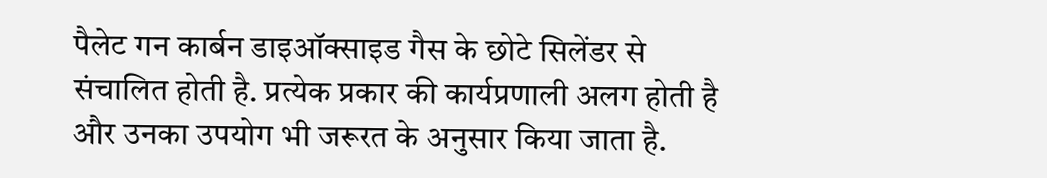पैलेट गन कार्बन डाइऑक्साइड गैस के छोटे सिलेंडर से संचालित होती है. प्रत्येक प्रकार की कार्यप्रणाली अलग होती है और उनका उपयोग भी जरूरत के अनुसार किया जाता है.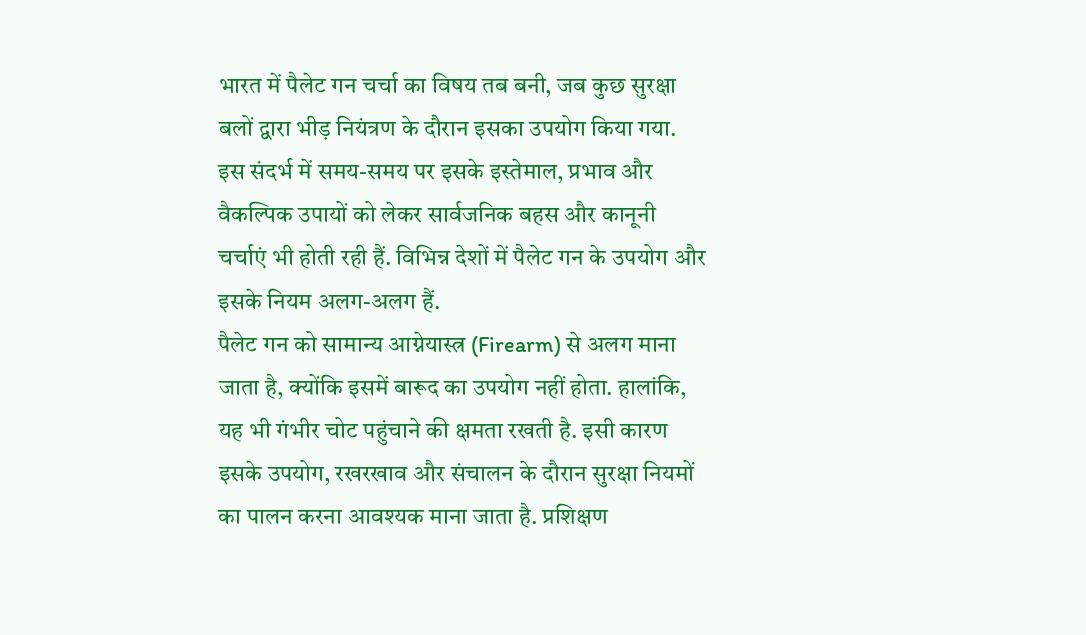भारत में पैलेट गन चर्चा का विषय तब बनी, जब कुछ सुरक्षा बलों द्वारा भीड़ नियंत्रण के दौरान इसका उपयोग किया गया. इस संदर्भ में समय-समय पर इसके इस्तेमाल, प्रभाव और वैकल्पिक उपायों को लेकर सार्वजनिक बहस और कानूनी चर्चाएं भी होती रही हैं. विभिन्न देशों में पैलेट गन के उपयोग और इसके नियम अलग-अलग हैं.
पैलेट गन को सामान्य आग्नेयास्त्र (Firearm) से अलग माना जाता है, क्योंकि इसमें बारूद का उपयोग नहीं होता. हालांकि, यह भी गंभीर चोट पहुंचाने की क्षमता रखती है. इसी कारण इसके उपयोग, रखरखाव और संचालन के दौरान सुरक्षा नियमों का पालन करना आवश्यक माना जाता है. प्रशिक्षण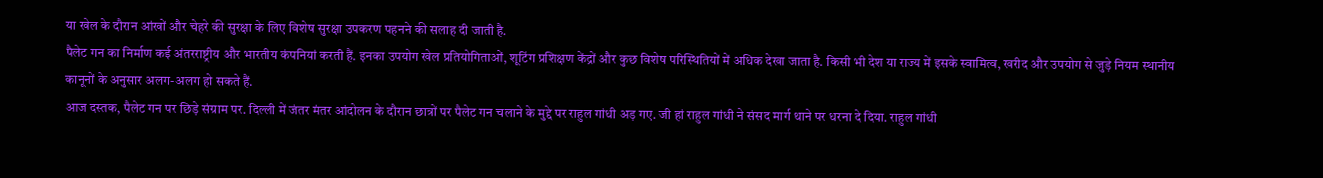या खेल के दौरान आंखों और चेहरे की सुरक्षा के लिए विशेष सुरक्षा उपकरण पहनने की सलाह दी जाती है.
पैलेट गन का निर्माण कई अंतरराष्ट्रीय और भारतीय कंपनियां करती हैं. इनका उपयोग खेल प्रतियोगिताओं, शूटिंग प्रशिक्षण केंद्रों और कुछ विशेष परिस्थितियों में अधिक देखा जाता है. किसी भी देश या राज्य में इसके स्वामित्व, खरीद और उपयोग से जुड़े नियम स्थानीय कानूनों के अनुसार अलग-अलग हो सकते हैं.
आज दस्तक, पैलेट गन पर छिड़े संग्राम पर. दिल्ली में जंतर मंतर आंदोलन के दौरान छात्रों पर पैलेट गन चलाने के मुद्दे पर राहुल गांधी अड़ गए. जी हां राहुल गांधी ने संसद मार्ग थाने पर धरना दे दिया. राहुल गांधी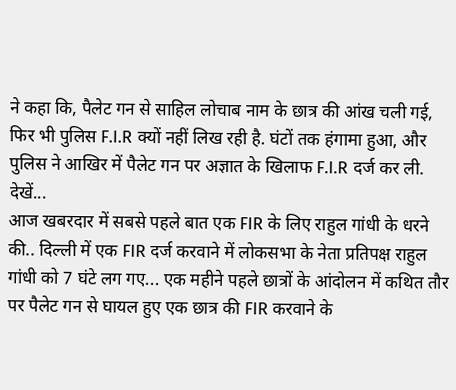ने कहा कि, पैलेट गन से साहिल लोचाब नाम के छात्र की आंख चली गई, फिर भी पुलिस F.I.R क्यों नहीं लिख रही है. घंटों तक हंगामा हुआ, और पुलिस ने आखिर में पैलेट गन पर अज्ञात के खिलाफ F.I.R दर्ज कर ली. देखें...
आज खबरदार में सबसे पहले बात एक FIR के लिए राहुल गांधी के धरने की.. दिल्ली में एक FIR दर्ज करवाने में लोकसभा के नेता प्रतिपक्ष राहुल गांधी को 7 घंटे लग गए... एक महीने पहले छात्रों के आंदोलन में कथित तौर पर पैलेट गन से घायल हुए एक छात्र की FIR करवाने के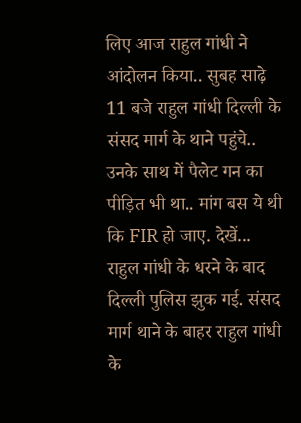लिए आज राहुल गांधी ने आंदोलन किया.. सुबह साढ़े 11 बजे राहुल गांधी दिल्ली के संसद मार्ग के थाने पहुंचे.. उनके साथ में पैलेट गन का पीड़ित भी था.. मांग बस ये थी कि FIR हो जाए. देखें...
राहुल गांधी के धरने के बाद दिल्ली पुलिस झुक गई. संसद मार्ग थाने के बाहर राहुल गांधी के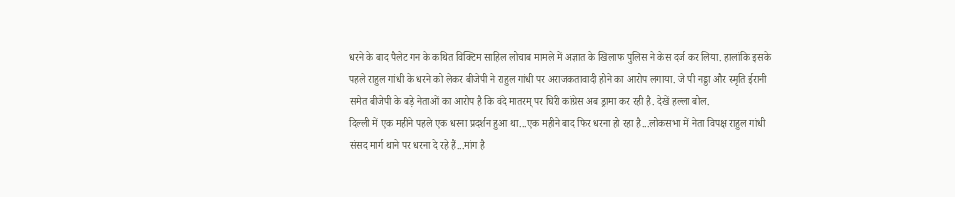धरने के बाद पैलेट गन के कथित विक्टिम साहिल लोचाब मामले में अज्ञात के खिलाफ पुलिस ने केस दर्ज कर लिया. हालांकि इसके पहले राहुल गांधी के धरने को लेकर बीजेपी ने राहुल गांधी पर अराजकतावादी होने का आरोप लगाया. जे पी नड्डा और स्मृति ईरानी समेत बीजेपी के बड़े नेताओं का आरोप है कि वंदे मातरम् पर घिरी कांग्रेस अब ड्रामा कर रही है. देखें हल्ला बोल.
दिल्ली में एक महीने पहले एक धरना प्रदर्शन हुआ था...एक महीने बाद फिर धरना हो रहा है...लोकसभा में नेता विपक्ष राहुल गांधी संसद मार्ग थाने पर धरना दे रहे हैं...मांग है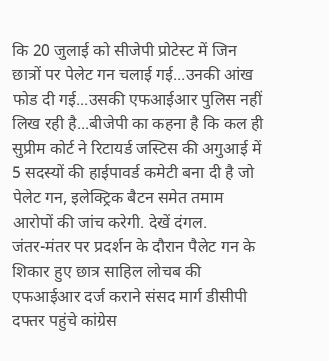कि 20 जुलाई को सीजेपी प्रोटेस्ट में जिन छात्रों पर पेलेट गन चलाई गई...उनकी आंख फोड दी गई...उसकी एफआईआर पुलिस नहीं लिख रही है...बीजेपी का कहना है कि कल ही सुप्रीम कोर्ट ने रिटायर्ड जस्टिस की अगुआई में 5 सदस्यों की हाईपावर्ड कमेटी बना दी है जो पेलेट गन, इलेक्ट्रिक बैटन समेत तमाम आरोपों की जांच करेगी. देखें दंगल.
जंतर-मंतर पर प्रदर्शन के दौरान पैलेट गन के शिकार हुए छात्र साहिल लोचब की एफआईआर दर्ज कराने संसद मार्ग डीसीपी दफ्तर पहुंचे कांग्रेस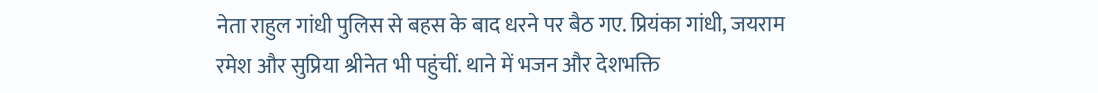नेता राहुल गांधी पुलिस से बहस के बाद धरने पर बैठ गए. प्रियंका गांधी, जयराम रमेश और सुप्रिया श्रीनेत भी पहुंचीं. थाने में भजन और देशभक्ति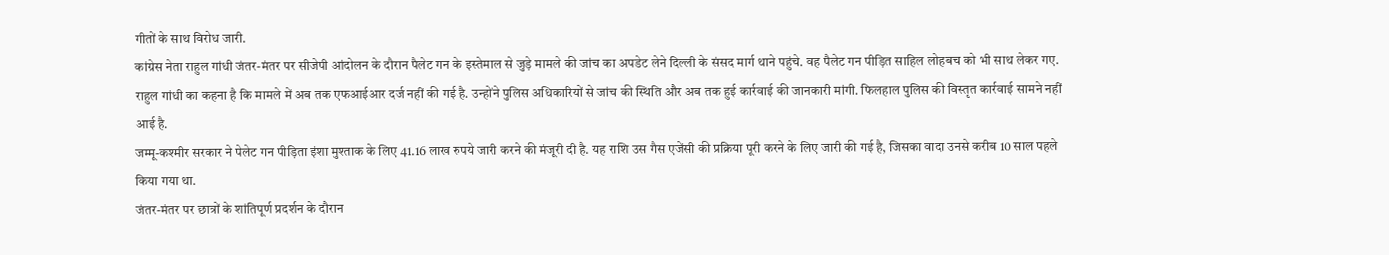गीतों के साथ विरोध जारी.
कांग्रेस नेता राहुल गांधी जंतर-मंतर पर सीजेपी आंदोलन के दौरान पैलेट गन के इस्तेमाल से जुड़े मामले की जांच का अपडेट लेने दिल्ली के संसद मार्ग थाने पहुंचे. वह पैलेट गन पीड़ित साहिल लोहबच को भी साथ लेकर गए. राहुल गांधी का कहना है कि मामले में अब तक एफआईआर दर्ज नहीं की गई है. उन्होंने पुलिस अधिकारियों से जांच की स्थिति और अब तक हुई कार्रवाई की जानकारी मांगी. फिलहाल पुलिस की विस्तृत कार्रवाई सामने नहीं आई है.
जम्मू-कश्मीर सरकार ने पेलेट गन पीड़िता इंशा मुश्ताक के लिए 41.16 लाख रुपये जारी करने की मंजूरी दी है. यह राशि उस गैस एजेंसी की प्रक्रिया पूरी करने के लिए जारी की गई है, जिसका वादा उनसे करीब 10 साल पहले किया गया था.
जंतर-मंतर पर छात्रों के शांतिपूर्ण प्रदर्शन के दौरान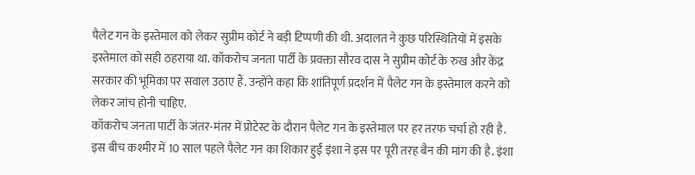पैलेट गन के इस्तेमाल को लेकर सुप्रीम कोर्ट ने बड़ी टिप्पणी की थी. अदालत ने कुछ परिस्थितियों में इसके इस्तेमाल को सही ठहराया था. कॉकरोच जनता पार्टी के प्रवक्ता सौरव दास ने सुप्रीम कोर्ट के रुख और केंद्र सरकार की भूमिका पर सवाल उठाए हैं. उन्होंने कहा कि शांतिपूर्ण प्रदर्शन में पैलेट गन के इस्तेमाल करने को लेकर जांच होनी चाहिए.
कॉकरोच जनता पार्टी के जंतर-मंतर में प्रोटेस्ट के दौरान पैलेट गन के इस्तेमाल पर हर तरफ चर्चा हो रही है. इस बीच कश्मीर में 10 साल पहले पैलेट गन का शिकार हुई इंशा ने इस पर पूरी तरह बैन की मांग की है. इंशा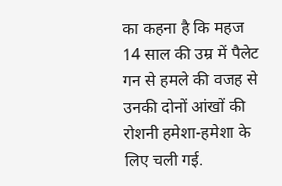का कहना है कि महज 14 साल की उम्र में पैलेट गन से हमले की वजह से उनकी दोनों आंखों की रोशनी हमेशा-हमेशा के लिए चली गई.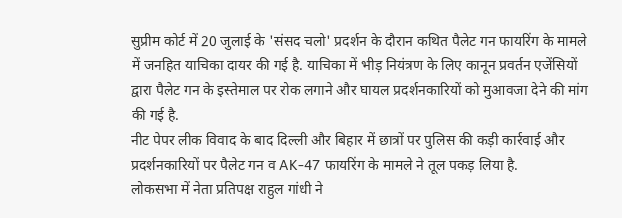सुप्रीम कोर्ट में 20 जुलाई के 'संसद चलो' प्रदर्शन के दौरान कथित पैलेट गन फायरिंग के मामले में जनहित याचिका दायर की गई है. याचिका में भीड़ नियंत्रण के लिए कानून प्रवर्तन एजेंसियों द्वारा पैलेट गन के इस्तेमाल पर रोक लगाने और घायल प्रदर्शनकारियों को मुआवजा देने की मांग की गई है.
नीट पेपर लीक विवाद के बाद दिल्ली और बिहार में छात्रों पर पुलिस की कड़ी कार्रवाई और प्रदर्शनकारियों पर पैलेट गन व AK-47 फायरिंग के मामले ने तूल पकड़ लिया है.
लोकसभा में नेता प्रतिपक्ष राहुल गांधी ने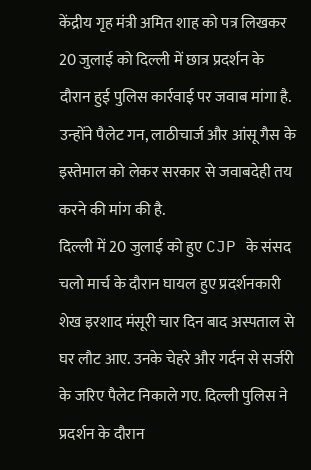केंद्रीय गृह मंत्री अमित शाह को पत्र लिखकर 20 जुलाई को दिल्ली में छात्र प्रदर्शन के दौरान हुई पुलिस कार्रवाई पर जवाब मांगा है. उन्होंने पैलेट गन, लाठीचार्ज और आंसू गैस के इस्तेमाल को लेकर सरकार से जवाबदेही तय करने की मांग की है.
दिल्ली में 20 जुलाई को हुए CJP के संसद चलो मार्च के दौरान घायल हुए प्रदर्शनकारी शेख इरशाद मंसूरी चार दिन बाद अस्पताल से घर लौट आए. उनके चेहरे और गर्दन से सर्जरी के जरिए पैलेट निकाले गए. दिल्ली पुलिस ने प्रदर्शन के दौरान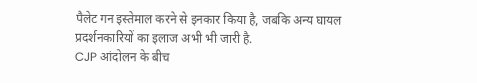पैलेट गन इस्तेमाल करने से इनकार किया है, जबकि अन्य घायल प्रदर्शनकारियों का इलाज अभी भी जारी है.
CJP आंदोलन के बीच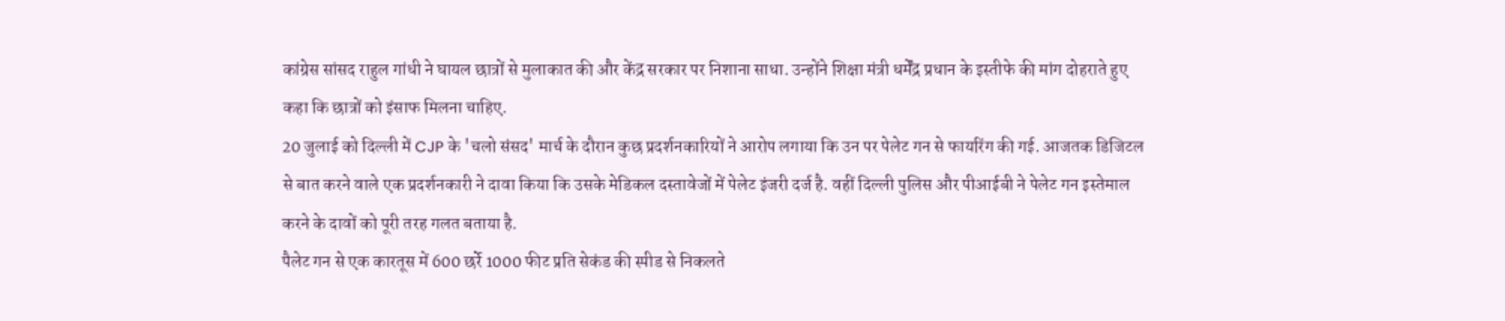कांग्रेस सांसद राहुल गांधी ने घायल छात्रों से मुलाकात की और केंद्र सरकार पर निशाना साधा. उन्होंने शिक्षा मंत्री धर्मेंद्र प्रधान के इस्तीफे की मांग दोहराते हुए कहा कि छात्रों को इंसाफ मिलना चाहिए.
20 जुलाई को दिल्ली में CJP के 'चलो संसद' मार्च के दौरान कुछ प्रदर्शनकारियों ने आरोप लगाया कि उन पर पेलेट गन से फायरिंग की गई. आजतक डिजिटल से बात करने वाले एक प्रदर्शनकारी ने दावा किया कि उसके मेडिकल दस्तावेजों में पेलेट इंजरी दर्ज है. वहीं दिल्ली पुलिस और पीआईबी ने पेलेट गन इस्तेमाल करने के दावों को पूरी तरह गलत बताया है.
पैलेट गन से एक कारतूस में 600 छर्रे 1000 फीट प्रति सेकंड की स्पीड से निकलते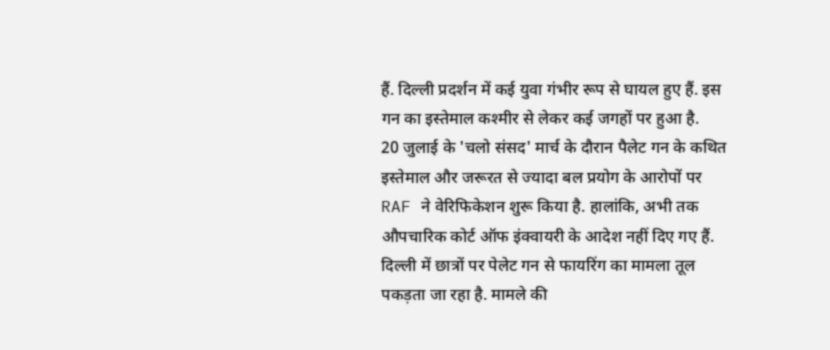हैं. दिल्ली प्रदर्शन में कई युवा गंभीर रूप से घायल हुए हैं. इस गन का इस्तेमाल कश्मीर से लेकर कई जगहों पर हुआ है.
20 जुलाई के 'चलो संसद' मार्च के दौरान पैलेट गन के कथित इस्तेमाल और जरूरत से ज्यादा बल प्रयोग के आरोपों पर RAF ने वेरिफिकेशन शुरू किया है. हालांकि, अभी तक औपचारिक कोर्ट ऑफ इंक्वायरी के आदेश नहीं दिए गए हैं.
दिल्ली में छात्रों पर पेलेट गन से फायरिंग का मामला तूल पकड़ता जा रहा है. मामले की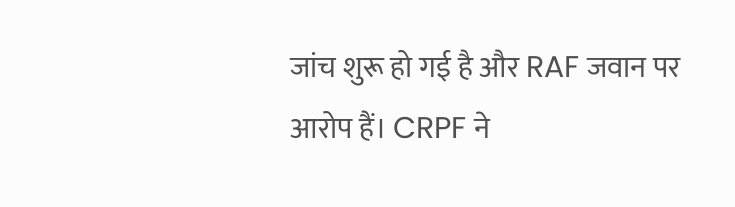जांच शुरू हो गई है और RAF जवान पर आरोप हैं। CRPF ने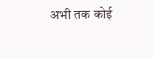अभी तक कोई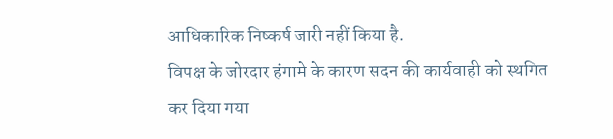आधिकारिक निष्कर्ष जारी नहीं किया है.
विपक्ष के जोरदार हंगामे के कारण सदन की कार्यवाही को स्थगित कर दिया गया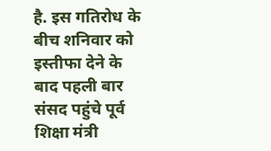है. इस गतिरोध के बीच शनिवार को इस्तीफा देने के बाद पहली बार संसद पहुंचे पूर्व शिक्षा मंत्री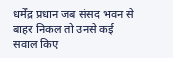धर्मेंद्र प्रधान जब संसद भवन से बाहर निकल तो उनसे कई सवाल किए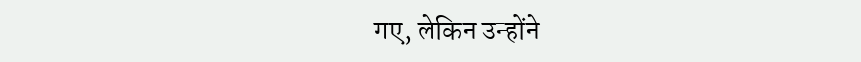गए, लेकिन उन्होंने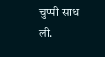चुप्पी साध ली.